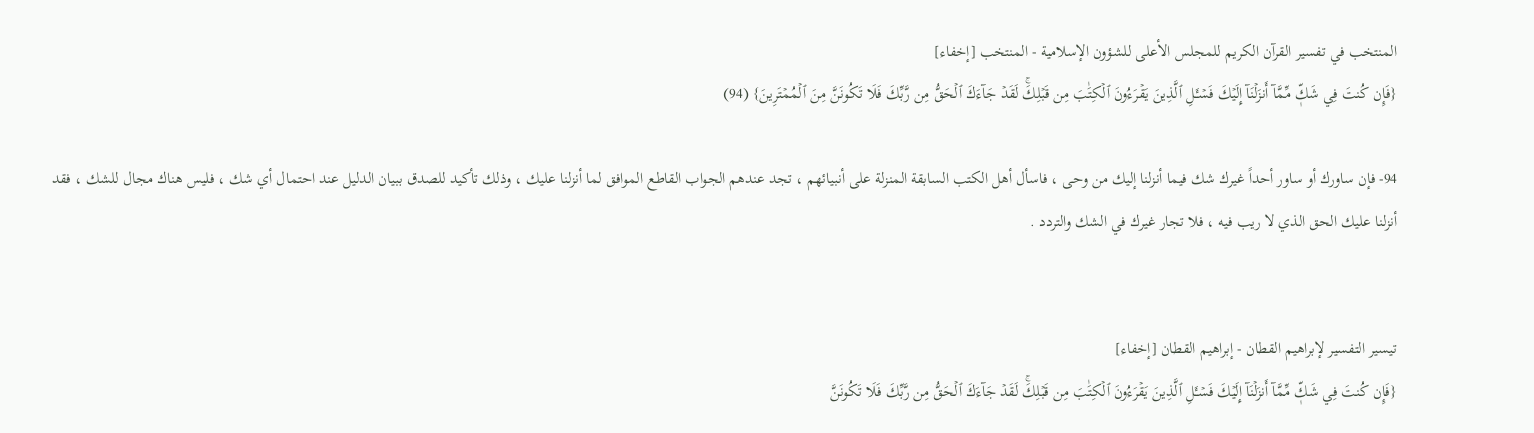المنتخب في تفسير القرآن الكريم للمجلس الأعلى للشؤون الإسلامية - المنتخب [إخفاء]
{فَإِن كُنتَ فِي شَكّٖ مِّمَّآ أَنزَلۡنَآ إِلَيۡكَ فَسۡـَٔلِ ٱلَّذِينَ يَقۡرَءُونَ ٱلۡكِتَٰبَ مِن قَبۡلِكَۚ لَقَدۡ جَآءَكَ ٱلۡحَقُّ مِن رَّبِّكَ فَلَا تَكُونَنَّ مِنَ ٱلۡمُمۡتَرِينَ} (94)

94- فإن ساورك أو ساور أحداً غيرك شك فيما أنزلنا إليك من وحى ، فاسأل أهل الكتب السابقة المنزلة على أنبيائهم ، تجد عندهم الجواب القاطع الموافق لما أنزلنا عليك ، وذلك تأكيد للصدق ببيان الدليل عند احتمال أي شك ، فليس هناك مجال للشك ، فقد أنزلنا عليك الحق الذي لا ريب فيه ، فلا تجار غيرك في الشك والتردد .


تيسير التفسير لإبراهيم القطان - إبراهيم القطان [إخفاء]
{فَإِن كُنتَ فِي شَكّٖ مِّمَّآ أَنزَلۡنَآ إِلَيۡكَ فَسۡـَٔلِ ٱلَّذِينَ يَقۡرَءُونَ ٱلۡكِتَٰبَ مِن قَبۡلِكَۚ لَقَدۡ جَآءَكَ ٱلۡحَقُّ مِن رَّبِّكَ فَلَا تَكُونَنَّ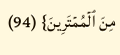مِنَ ٱلۡمُمۡتَرِينَ} (94)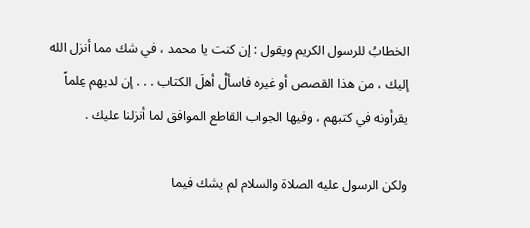الخطابُ للرسول الكريم ويقول : إن كنت يا محمد ، في شك مما أنزل الله إليك ، من هذا القصص أو غيره فاسألْ أهلَ الكتاب . . . إن لديهم عِلماً يقرأونه في كتبهم ، وفيها الجواب القاطع الموافق لما أنزلنا عليك .

ولكن الرسول عليه الصلاة والسلام لم يشك فيما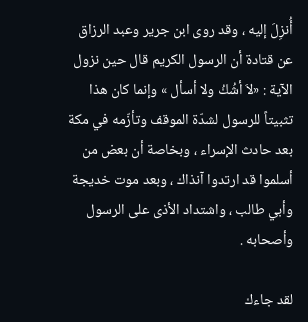أُنزِلَ إليه ، وقد روى ابن جرير وعبد الرزاق عن قتادة أن الرسول الكريم قال حين نزول الآية : «لاَ أشُكُ ولا أسأل » وإنما كان هذا تثبيتاً للرسول لشدّة الموقف وتأزّمه في مكة بعد حادث الإسراء ، وبخاصة أن بعض من أسلموا قد ارتدوا آنذاك ، وبعد موت خديجة وأبي طالب ، واشتداد الأذى على الرسول وأصحابه .

لقد جاءك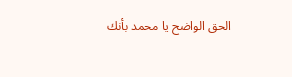الحق الواضح يا محمد بأنك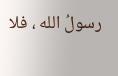رسولُ الله ، فلا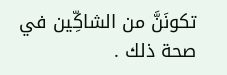تكونَنَّ من الشاكِّين في صحة ذلك .